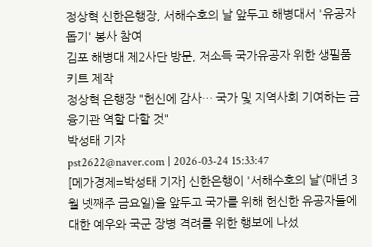정상혁 신한은행장, 서해수호의 날 앞두고 해병대서 '유공자 돕기' 봉사 참여
김포 해병대 제2사단 방문, 저소득 국가유공자 위한 생필품 키트 제작
정상혁 은행장 "헌신에 감사… 국가 및 지역사회 기여하는 금융기관 역할 다할 것"
박성태 기자
pst2622@naver.com | 2026-03-24 15:33:47
[메가경제=박성태 기자] 신한은행이 '서해수호의 날’(매년 3월 넷째주 금요일)을 앞두고 국가를 위해 헌신한 유공자들에 대한 예우와 국군 장병 격려를 위한 행보에 나섰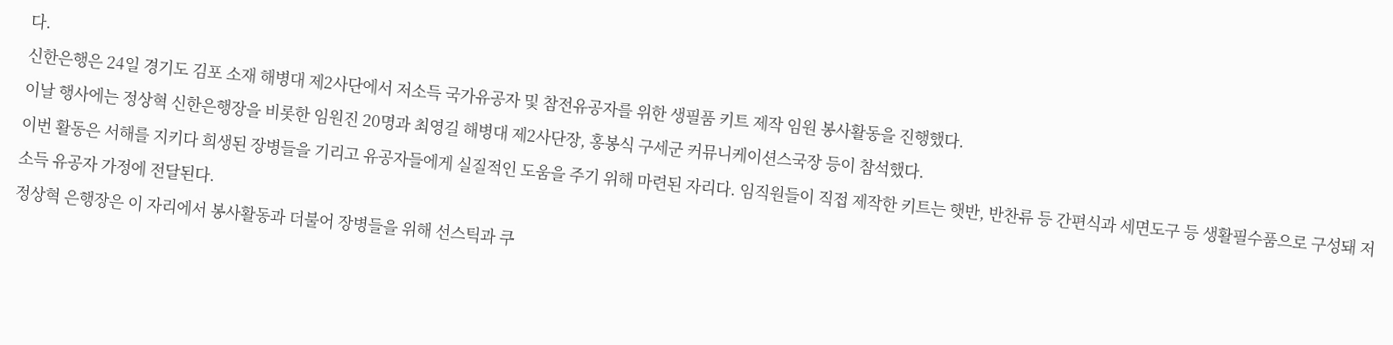다.
신한은행은 24일 경기도 김포 소재 해병대 제2사단에서 저소득 국가유공자 및 참전유공자를 위한 생필품 키트 제작 임원 봉사활동을 진행했다.
이날 행사에는 정상혁 신한은행장을 비롯한 임원진 20명과 최영길 해병대 제2사단장, 홍봉식 구세군 커뮤니케이션스국장 등이 참석했다.
이번 활동은 서해를 지키다 희생된 장병들을 기리고 유공자들에게 실질적인 도움을 주기 위해 마련된 자리다. 임직원들이 직접 제작한 키트는 햇반, 반찬류 등 간편식과 세면도구 등 생활필수품으로 구성돼 저소득 유공자 가정에 전달된다.
정상혁 은행장은 이 자리에서 봉사활동과 더불어 장병들을 위해 선스틱과 쿠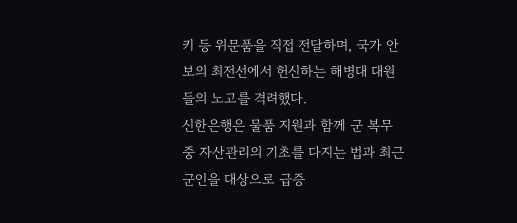키 등 위문품을 직접 전달하며, 국가 안보의 최전선에서 헌신하는 해병대 대원들의 노고를 격려했다.
신한은행은 물품 지원과 함께 군 복무 중 자산관리의 기초를 다지는 법과 최근 군인을 대상으로 급증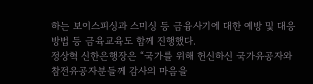하는 보이스피싱과 스미싱 등 금융사기에 대한 예방 및 대응 방법 등 금육교육도 함께 진행했다.
정상혁 신한은행장은 “국가를 위해 헌신하신 국가유공자와 참전유공자분들께 감사의 마음을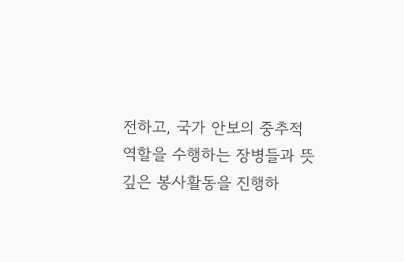전하고, 국가 안보의 중추적 역할을 수행하는 장병들과 뜻깊은 봉사활동을 진행하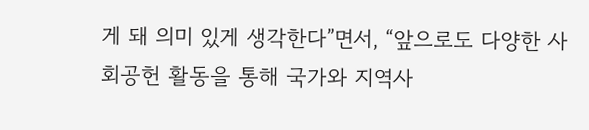게 돼 의미 있게 생각한다”면서, “앞으로도 다양한 사회공헌 활동을 통해 국가와 지역사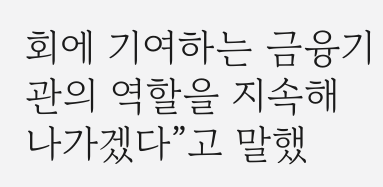회에 기여하는 금융기관의 역할을 지속해 나가겠다”고 말했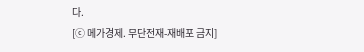다.
[ⓒ 메가경제. 무단전재-재배포 금지]